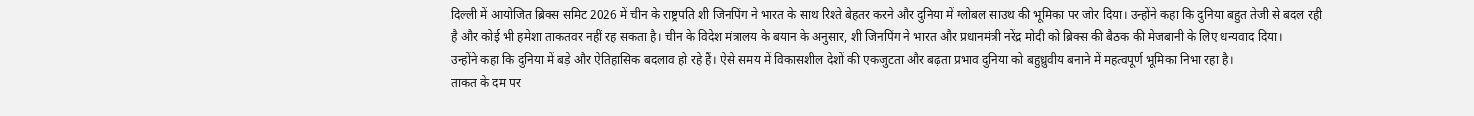दिल्ली में आयोजित ब्रिक्स समिट 2026 में चीन के राष्ट्रपति शी जिनपिंग ने भारत के साथ रिश्ते बेहतर करने और दुनिया में ग्लोबल साउथ की भूमिका पर जोर दिया। उन्होंने कहा कि दुनिया बहुत तेजी से बदल रही है और कोई भी हमेशा ताकतवर नहीं रह सकता है। चीन के विदेश मंत्रालय के बयान के अनुसार, शी जिनपिंग ने भारत और प्रधानमंत्री नरेंद्र मोदी को ब्रिक्स की बैठक की मेजबानी के लिए धन्यवाद दिया।
उन्होंने कहा कि दुनिया में बड़े और ऐतिहासिक बदलाव हो रहे हैं। ऐसे समय में विकासशील देशों की एकजुटता और बढ़ता प्रभाव दुनिया को बहुध्रुवीय बनाने में महत्वपूर्ण भूमिका निभा रहा है।
ताकत के दम पर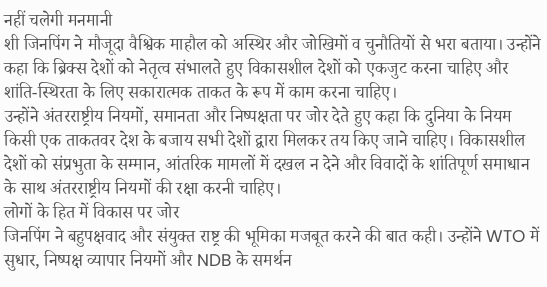नहीं चलेगी मनमानी
शी जिनपिंग ने मौजूदा वैश्विक माहौल को अस्थिर और जोखिमों व चुनौतियों से भरा बताया। उन्होंने कहा कि ब्रिक्स देशों को नेतृत्व संभालते हुए विकासशील देशों को एकजुट करना चाहिए और शांति-स्थिरता के लिए सकारात्मक ताकत के रूप में काम करना चाहिए।
उन्होंने अंतरराष्ट्रीय नियमों, समानता और निष्पक्षता पर जोर देते हुए कहा कि दुनिया के नियम किसी एक ताकतवर देश के बजाय सभी देशों द्वारा मिलकर तय किए जाने चाहिए। विकासशील देशों को संप्रभुता के सम्मान, आंतरिक मामलों में दखल न देने और विवादों के शांतिपूर्ण समाधान के साथ अंतरराष्ट्रीय नियमों की रक्षा करनी चाहिए।
लोगों के हित में विकास पर जोर
जिनपिंग ने बहुपक्षवाद और संयुक्त राष्ट्र की भूमिका मजबूत करने की बात कही। उन्होंने WTO में सुधार, निष्पक्ष व्यापार नियमों और NDB के समर्थन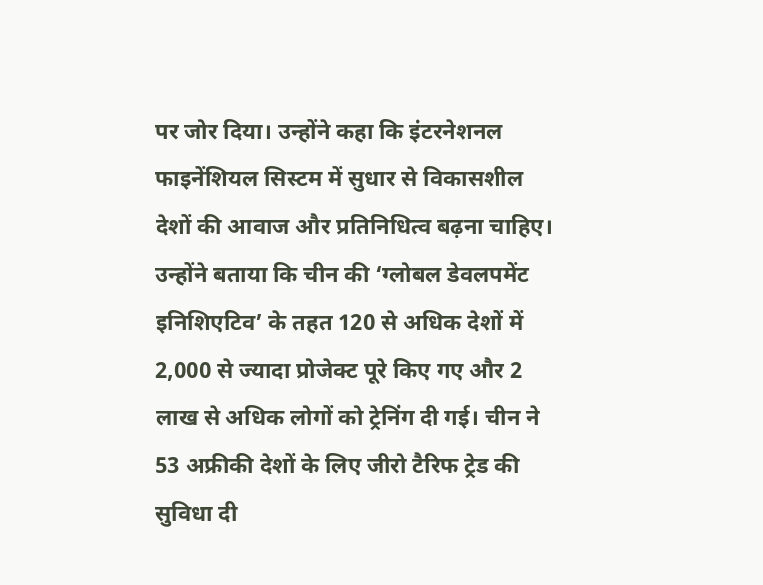पर जोर दिया। उन्होंने कहा कि इंटरनेशनल फाइनेंशियल सिस्टम में सुधार से विकासशील देशों की आवाज और प्रतिनिधित्व बढ़ना चाहिए।
उन्होंने बताया कि चीन की ‘ग्लोबल डेवलपमेंट इनिशिएटिव’ के तहत 120 से अधिक देशों में 2,000 से ज्यादा प्रोजेक्ट पूरे किए गए और 2 लाख से अधिक लोगों को ट्रेनिंग दी गई। चीन ने 53 अफ्रीकी देशों के लिए जीरो टैरिफ ट्रेड की सुविधा दी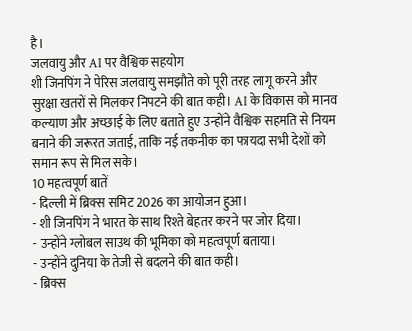है।
जलवायु और AI पर वैश्विक सहयोग
शी जिनपिंग ने पेरिस जलवायु समझौते को पूरी तरह लागू करने और सुरक्षा खतरों से मिलकर निपटने की बात कही। AI के विकास को मानव कल्याण और अच्छाई के लिए बताते हुए उन्होंने वैश्विक सहमति से नियम बनाने की जरूरत जताई, ताकि नई तकनीक का फायदा सभी देशों को समान रूप से मिल सके।
10 महत्वपूर्ण बातें
- दिल्ली में ब्रिक्स समिट 2026 का आयोजन हुआ।
- शी जिनपिंग ने भारत के साथ रिश्ते बेहतर करने पर जोर दिया।
- उन्होंने ग्लोबल साउथ की भूमिका को महत्वपूर्ण बताया।
- उन्होंने दुनिया के तेजी से बदलने की बात कही।
- ब्रिक्स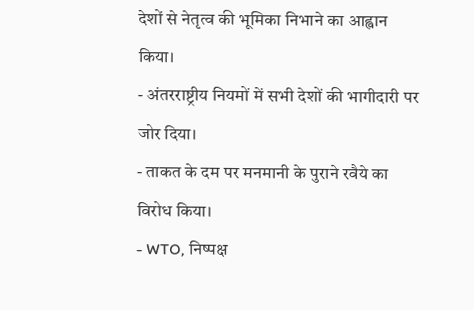देशों से नेतृत्व की भूमिका निभाने का आह्वान किया।
- अंतरराष्ट्रीय नियमों में सभी देशों की भागीदारी पर जोर दिया।
- ताकत के दम पर मनमानी के पुराने रवैये का विरोध किया।
- WTO, निष्पक्ष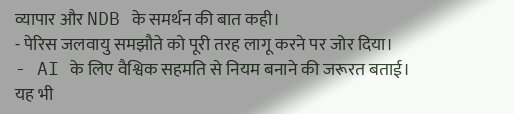व्यापार और NDB के समर्थन की बात कही।
- पेरिस जलवायु समझौते को पूरी तरह लागू करने पर जोर दिया।
- AI के लिए वैश्विक सहमति से नियम बनाने की जरूरत बताई।
यह भी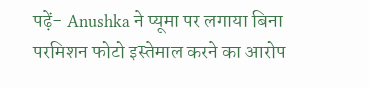पढ़ें- Anushka ने प्यूमा पर लगाया बिना परमिशन फोटो इस्तेमाल करने का आरोप